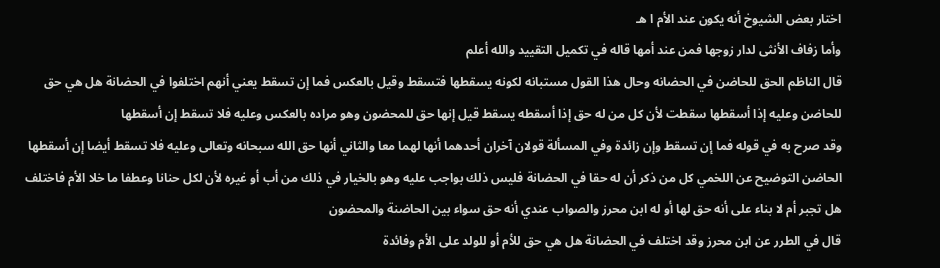اختار بعض الشيوخ أنه يكون عند الأم ا هـ
وأما زفاف الأنثى لدار زوجها فمن عند أمها قاله في تكميل التقييد والله أعلم
قال الناظم الحق للحاضن في الحضانه وحال هذا القول مستبانه لكونه يسقطها فتسقط وقيل بالعكس فما إن تسقط يعني أنهم اختلفوا في الحضانة هل هي حق للحاضن وعليه إذا أسقطها سقطت لأن كل من له حق إذا أسقطه يسقط قيل إنها حق للمحضون وهو مراده بالعكس وعليه فلا تسقط إن أسقطها
وقد صرح به في قوله فما إن تسقط وإن زائدة وفي المسألة قولان آخران أحدهما أنها لهما معا والثاني أنها حق الله سبحانه وتعالى وعليه فلا تسقط أيضا إن أسقطها الحاضن التوضيح عن اللخمي كل من ذكر أن له حقا في الحضانة فليس ذلك بواجب عليه وهو بالخيار في ذلك من أب أو غيره لأن لكل حنانا وعطفا ما خلا الأم فاختلف هل تجبر أم لا بناء على أنه حق لها أو له ابن محرز والصواب عندي أنه حق سواء بين الحاضنة والمحضون
قال في الطرر عن ابن محرز وقد اختلف في الحضانة هل هي حق للأم أو للولد على الأم وفائدة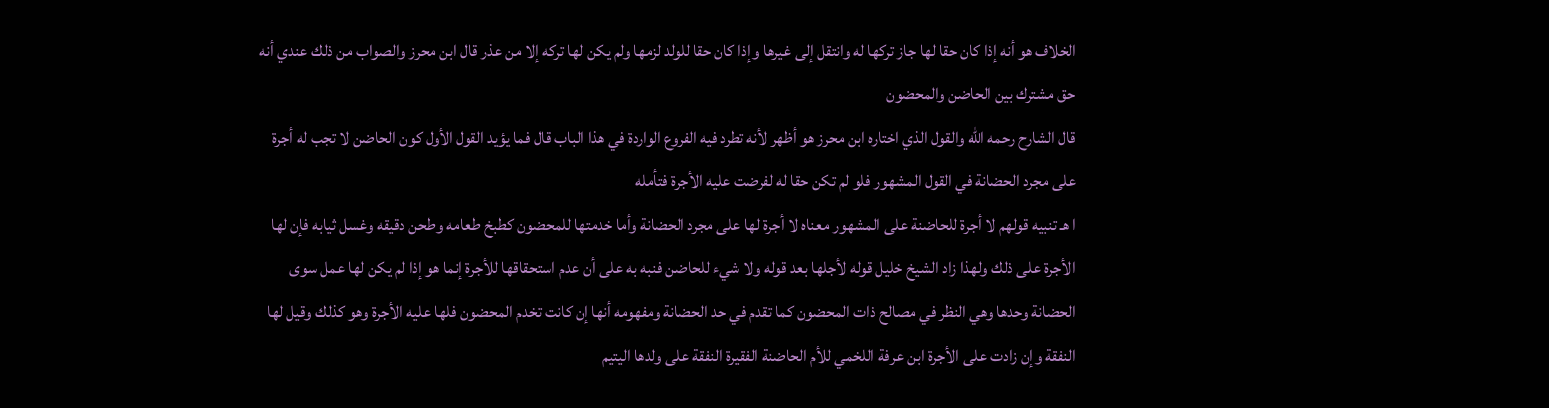الخلاف هو أنه إذا كان حقا لها جاز تركها له وانتقل إلى غيرها وإذا كان حقا للولد لزمها ولم يكن لها تركه إلا من عذر قال ابن محرز والصواب من ذلك عندي أنه حق مشترك بين الحاضن والمحضون
قال الشارح رحمه الله والقول الذي اختاره ابن محرز هو أظهر لأنه تطرد فيه الفروع الواردة في هذا الباب قال فما يؤيد القول الأول كون الحاضن لا تجب له أجرة على مجرد الحضانة في القول المشهور فلو لم تكن حقا له لفرضت عليه الأجرة فتأمله
ا هـ تنبيه قولهم لا أجرة للحاضنة على المشهور معناه لا أجرة لها على مجرد الحضانة وأما خدمتها للمحضون كطبخ طعامه وطحن دقيقه وغسل ثيابه فإن لها الأجرة على ذلك ولهذا زاد الشيخ خليل قوله لأجلها بعد قوله ولا شيء للحاضن فنبه به على أن عدم استحقاقها للأجرة إنما هو إذا لم يكن لها عمل سوى الحضانة وحدها وهي النظر في مصالح ذات المحضون كما تقدم في حد الحضانة ومفهومه أنها إن كانت تخدم المحضون فلها عليه الأجرة وهو كذلك وقيل لها النفقة وإن زادت على الأجرة ابن عرفة اللخمي للأم الحاضنة الفقيرة النفقة على ولدها اليتيم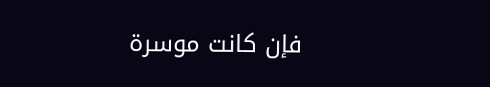فإن كانت موسرة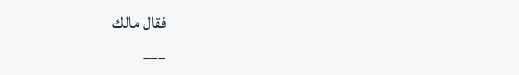فقال مالك
___